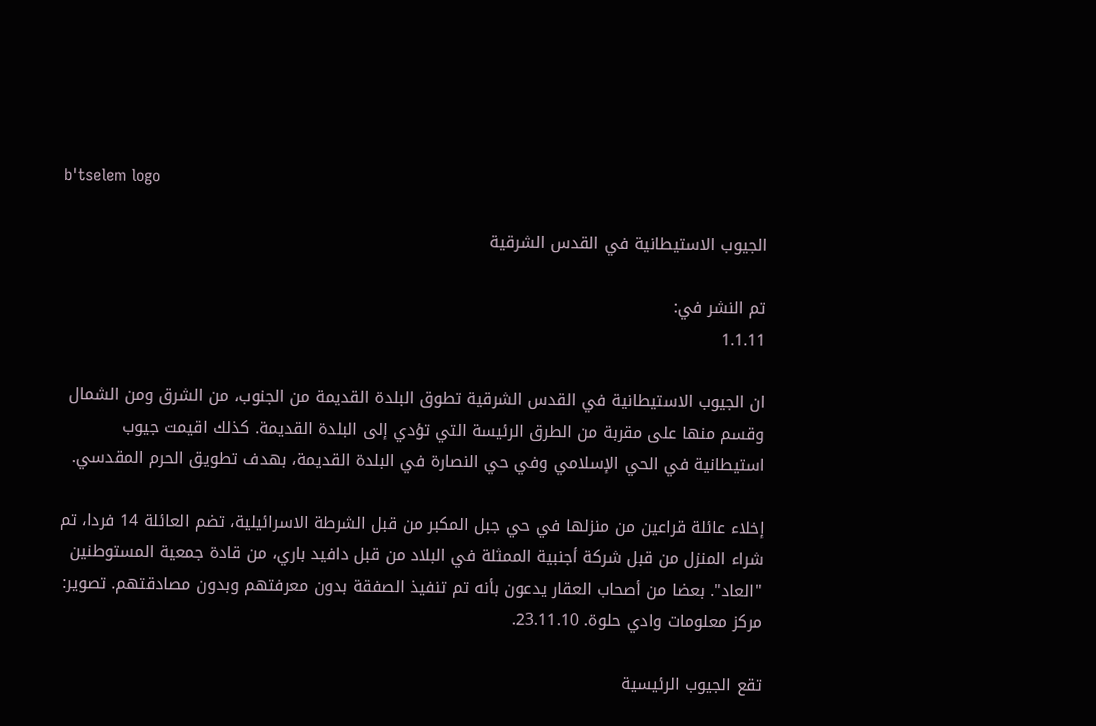b'tselem logo

الجيوب الاستيطانية في القدس الشرقية

تم النشر في:
1.1.11

ان الجيوب الاستيطانية في القدس الشرقية تطوق البلدة القديمة من الجنوب، من الشرق ومن الشمال وقسم منها على مقربة من الطرق الرئيسة التي تؤدي إلى البلدة القديمة. كذلك اقيمت جيوب استيطانية في الحي الإسلامي وفي حي النصارة في البلدة القديمة، بهدف تطويق الحرم المقدسي.

إخلاء عائلة قراعين من منزلها في حي جبل المكبر من قبل الشرطة الاسرائيلية، تضم العائلة 14 فردا، تم شراء المنزل من قبل شركة أجنبية الممثلة في البلاد من قبل دافيد باري، من قادة جمعية المستوطنين "العاد". بعضا من أصحاب العقار يدعون بأنه تم تنفيذ الصفقة بدون معرفتهم وبدون مصادقتهم. تصوير: مركز معلومات وادي حلوة. 23.11.10.

تقع الجيوب الرئيسية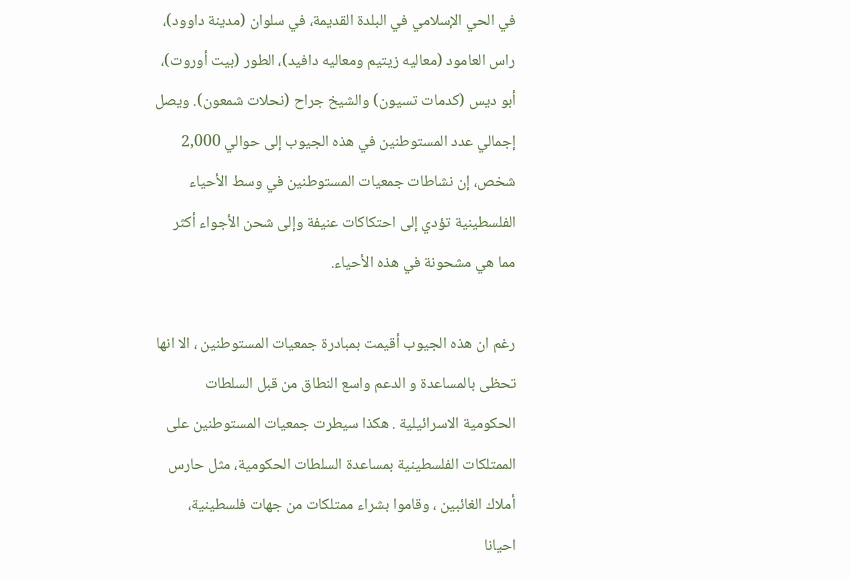في الحي الإسلامي في البلدة القديمة، في سلوان (مدينة داوود)، راس العامود (معاليه زيتيم ومعاليه دافيد)، الطور (بيت أوروت)، أبو ديس (كدمات تسيون) والشيخ جراح (نحلات شمعون). ويصل إجمالي عدد المستوطنين في هذه الجيوب إلى حوالي 2,000 شخص، إن نشاطات جمعيات المستوطنين في وسط الأحياء الفلسطينية تؤدي إلى احتكاكات عنيفة وإلى شحن الأجواء أكثر مما هي مشحونة في هذه الأحياء.

رغم ان هذه الجيوب أقيمت بمبادرة جمعيات المستوطنين ، الا انها تحظى بالمساعدة و الدعم واسع النطاق من قبل السلطات الحكومية الاسرائيلية . هكذا سيطرت جمعيات المستوطنين على الممتلكات الفلسطينية بمساعدة السلطات الحكومية، مثل حارس أملاك الغائبين ، وقاموا بشراء ممتلكات من جهات فلسطينية، احيانا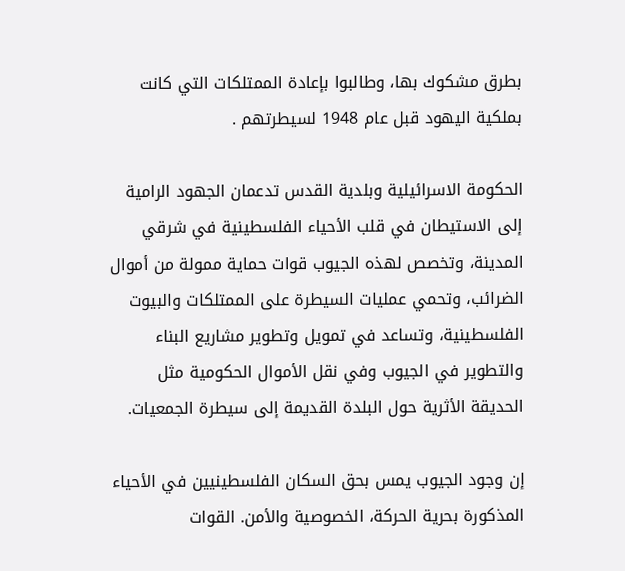بطرق مشكوك بها، وطالبوا بإعادة الممتلكات التي كانت بملكية اليهود قبل عام 1948 لسيطرتهم .

الحكومة الاسرائيلية وبلدية القدس تدعمان الجهود الرامية إلى الاستيطان في قلب الأحياء الفلسطينية في شرقي المدينة، وتخصص لهذه الجيوب قوات حماية ممولة من أموال الضرائب، وتحمي عمليات السيطرة على الممتلكات والبيوت الفلسطينية، وتساعد في تمويل وتطوير مشاريع البناء والتطوير في الجيوب وفي نقل الأموال الحكومية مثل الحديقة الأثرية حول البلدة القديمة إلى سيطرة الجمعيات.

إن وجود الجيوب يمس بحق السكان الفلسطينيين في الأحياء المذكورة بحرية الحركة، الخصوصية والأمن. القوات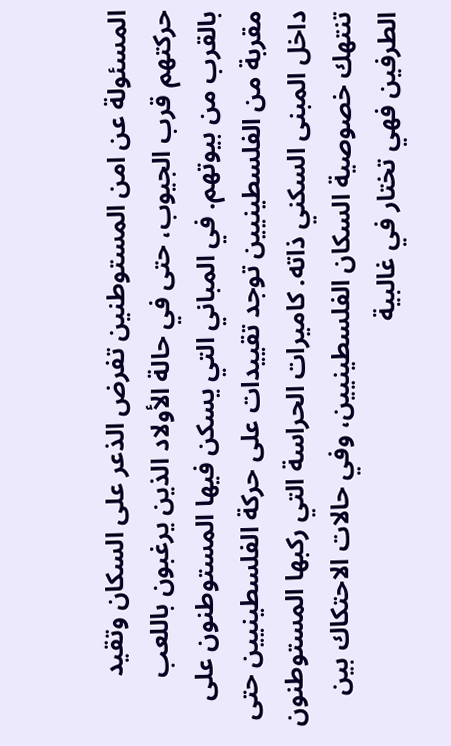المسئولة عن امن المستوطنين تفرض الذعر على السكان وتقيد حركتهم قرب الجيوب، حتى في حالة الأولاد الذين يرغبون باللعب بالقرب من بيوتهم. في المباني التي يسكن فيها المستوطنون على مقربة من الفلسطينيين توجد تقييدات على حركة الفلسطينيين حتى داخل المبنى السكني ذاته. كاميرات الحراسة التي ركبها المستوطنون تنتهك خصوصية السكان الفلسطينيين، وفي حالات الاحتكاك بين الطرفين فهي تختار في غالبية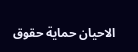الاحيان حماية حقوق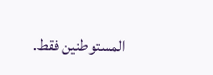المستوطنين فقط.